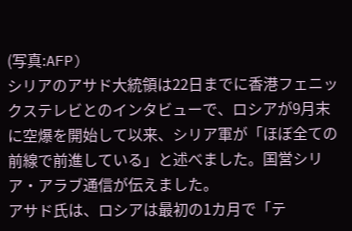(写真:AFP)
シリアのアサド大統領は22日までに香港フェニックステレビとのインタビューで、ロシアが9月末に空爆を開始して以来、シリア軍が「ほぼ全ての前線で前進している」と述べました。国営シリア・アラブ通信が伝えました。
アサド氏は、ロシアは最初の1カ月で「テ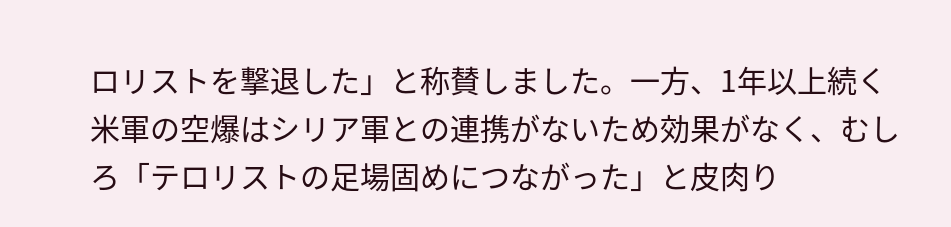ロリストを撃退した」と称賛しました。一方、1年以上続く米軍の空爆はシリア軍との連携がないため効果がなく、むしろ「テロリストの足場固めにつながった」と皮肉り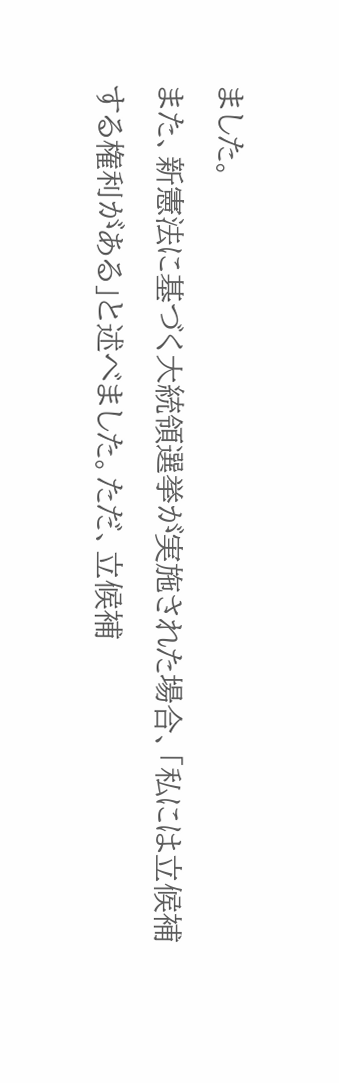ました。
また、新憲法に基づく大統領選挙が実施された場合、「私には立候補する権利がある」と述べました。ただ、立候補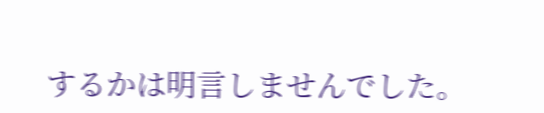するかは明言しませんでした。